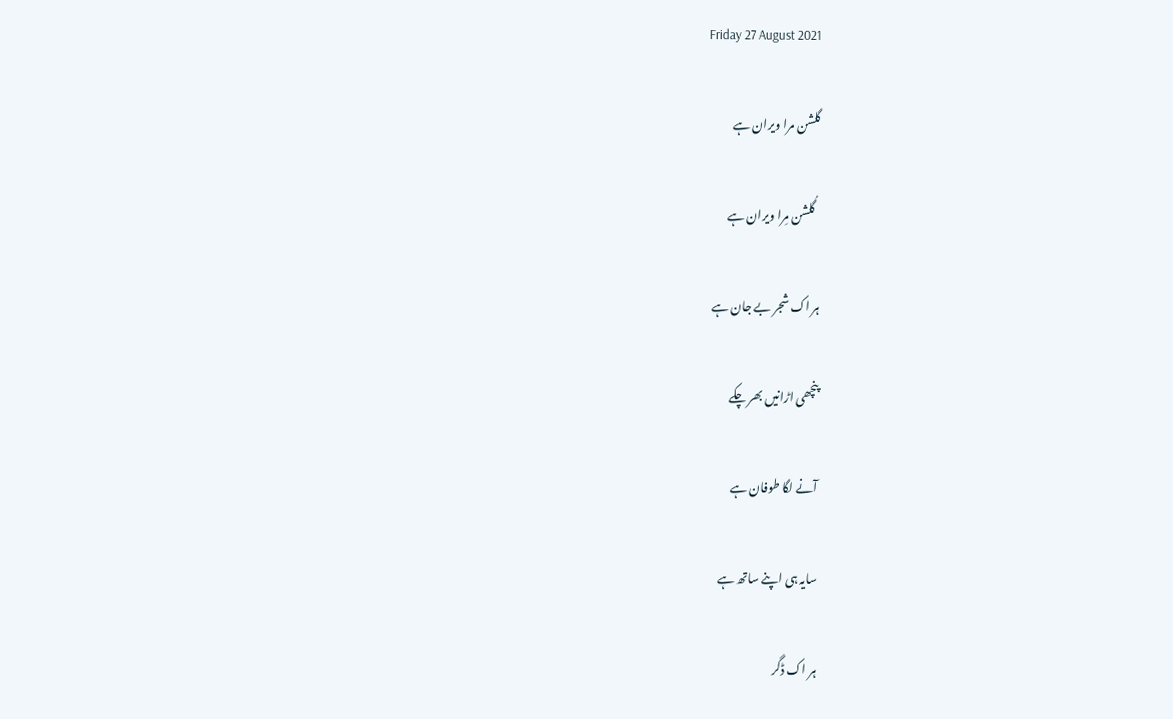Friday 27 August 2021

گلشن مرا ویران ہے

  گُلشن مِرا ویران ہے

ہر اک شجر بے جان ہے

پنچھی اڑانیں بھر چکے

آنے لگا طوفان ہے

سایہ ہی اپنے ساتھ ہے

ہر اک ڈگر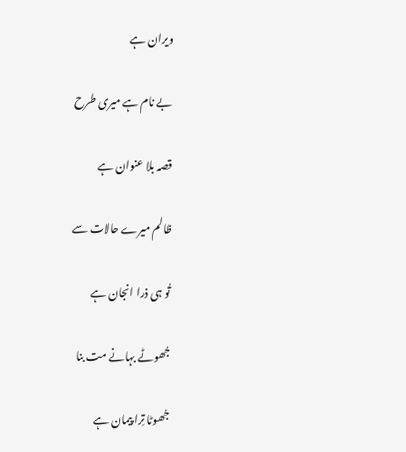ویران ہے

بے نام ہے میری طرح

قصہ بلا عنوان ہے

ظالم میرے حالات سے

تُو ہی ذرا انجان ہے

جُھوٹے بہانے مت بنا

جُھوٹا تِرا پیمان ہے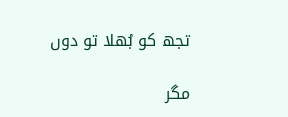تجھ کو بُھلا تو دوں

مگر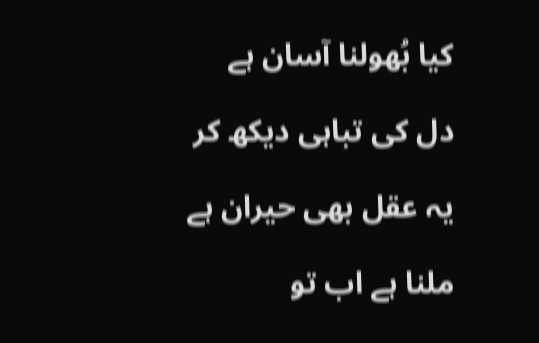کیا بُھولنا آسان ہے

دل کی تباہی دیکھ کر

یہ عقل بھی حیران ہے

ملنا ہے اب تو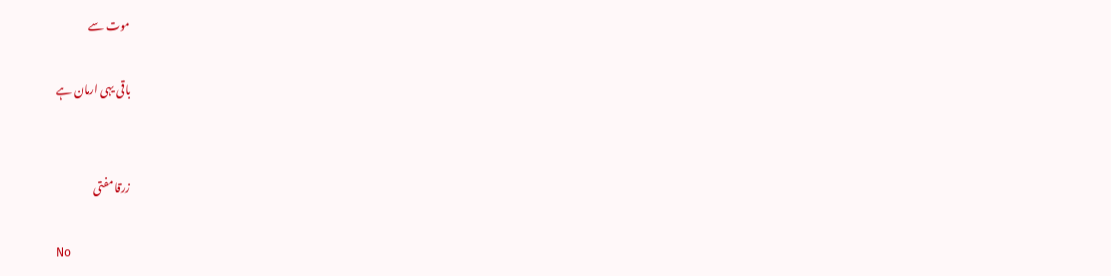موت سے

باقی یہی ارمان ہے


زرقا مفتی

No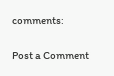comments:

Post a Comment